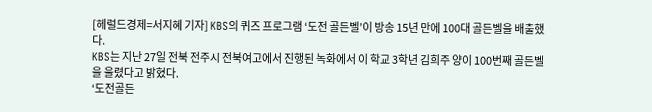[헤럴드경제=서지혜 기자] KBS의 퀴즈 프로그램 ‘도전 골든벨’이 방송 15년 만에 100대 골든벨을 배출했다.
KBS는 지난 27일 전북 전주시 전북여고에서 진행된 녹화에서 이 학교 3학년 김희주 양이 100번째 골든벨을 울렸다고 밝혔다.
‘도전골든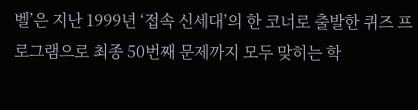벨’은 지난 1999년 ‘접속 신세대’의 한 코너로 출발한 퀴즈 프로그램으로 최종 50번째 문제까지 모두 맞히는 학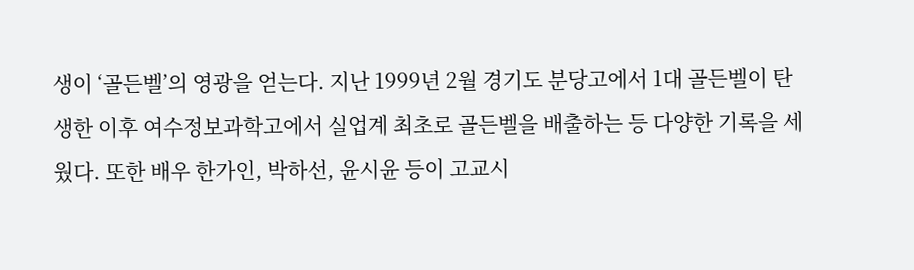생이 ‘골든벨’의 영광을 얻는다. 지난 1999년 2월 경기도 분당고에서 1대 골든벨이 탄생한 이후 여수정보과학고에서 실업계 최초로 골든벨을 배출하는 등 다양한 기록을 세웠다. 또한 배우 한가인, 박하선, 윤시윤 등이 고교시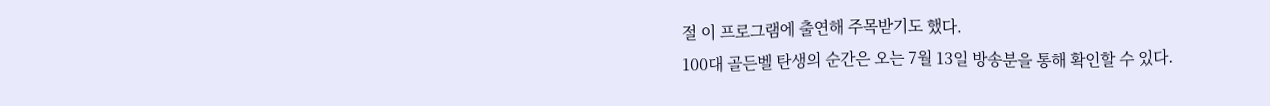절 이 프로그램에 출연해 주목받기도 했다.
100대 골든벨 탄생의 순간은 오는 7월 13일 방송분을 통해 확인할 수 있다.